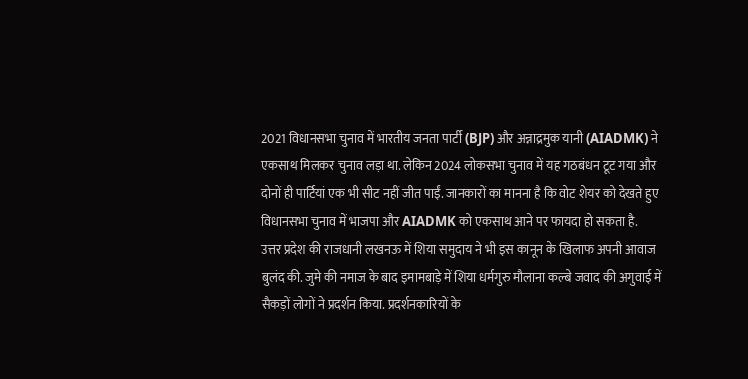2021 विधानसभा चुनाव में भारतीय जनता पार्टी (BJP) और अन्नाद्रमुक यानी (AIADMK) ने एकसाथ मिलकर चुनाव लड़ा था. लेकिन 2024 लोकसभा चुनाव में यह गठबंधन टूट गया और दोनों ही पार्टियां एक भी सीट नहीं जीत पाईं. जानकारों का मानना है कि वोट शेयर को देखते हुए विधानसभा चुनाव में भाजपा और AIADMK को एकसाथ आने पर फायदा हो सकता है.
उत्तर प्रदेश की राजधानी लखनऊ में शिया समुदाय ने भी इस कानून के खिलाफ अपनी आवाज बुलंद की. जुमे की नमाज के बाद इमामबाड़े में शिया धर्मगुरु मौलाना कल्बे जवाद की अगुवाई में सैकड़ों लोगों ने प्रदर्शन किया. प्रदर्शनकारियों के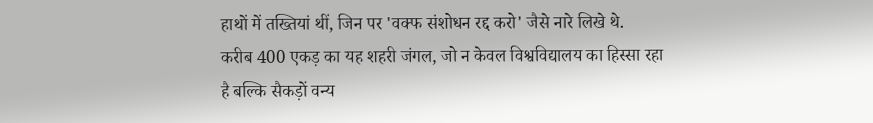हाथों में तख्तियां थीं, जिन पर 'वक्फ संशोधन रद्द करो' जैसे नारे लिखे थे.
करीब 400 एकड़ का यह शहरी जंगल, जो न केवल विश्वविद्यालय का हिस्सा रहा है बल्कि सैकड़ों वन्य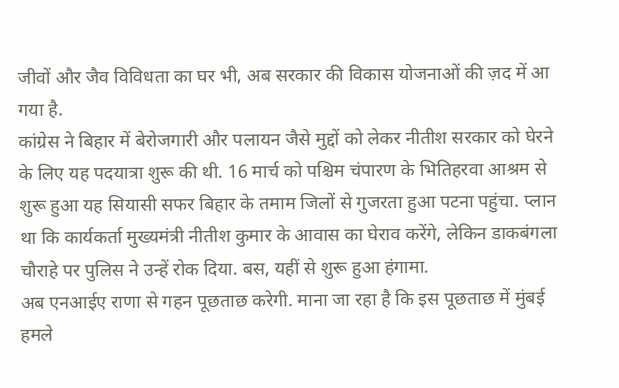जीवों और जैव विविधता का घर भी, अब सरकार की विकास योजनाओं की ज़द में आ गया है.
कांग्रेस ने बिहार में बेरोजगारी और पलायन जैसे मुद्दों को लेकर नीतीश सरकार को घेरने के लिए यह पदयात्रा शुरू की थी. 16 मार्च को पश्चिम चंपारण के भितिहरवा आश्रम से शुरू हुआ यह सियासी सफर बिहार के तमाम जिलों से गुजरता हुआ पटना पहुंचा. प्लान था कि कार्यकर्ता मुख्यमंत्री नीतीश कुमार के आवास का घेराव करेंगे, लेकिन डाकबंगला चौराहे पर पुलिस ने उन्हें रोक दिया. बस, यहीं से शुरू हुआ हंगामा.
अब एनआईए राणा से गहन पूछताछ करेगी. माना जा रहा है कि इस पूछताछ में मुंबई हमले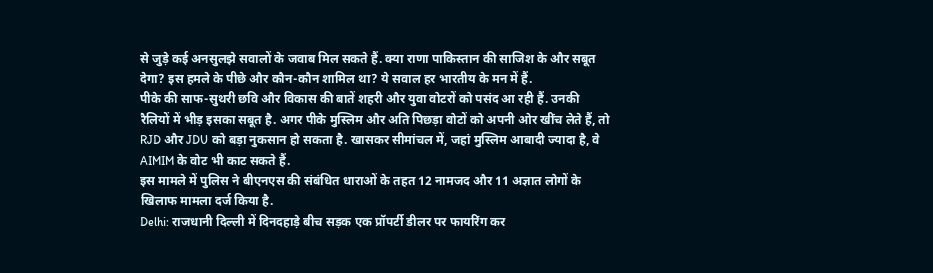से जुड़े कई अनसुलझे सवालों के जवाब मिल सकते हैं. क्या राणा पाकिस्तान की साजिश के और सबूत देगा? इस हमले के पीछे और कौन-कौन शामिल था? ये सवाल हर भारतीय के मन में हैं.
पीके की साफ-सुथरी छवि और विकास की बातें शहरी और युवा वोटरों को पसंद आ रही हैं. उनकी रैलियों में भीड़ इसका सबूत है. अगर पीके मुस्लिम और अति पिछड़ा वोटों को अपनी ओर खींच लेते हैं, तो RJD और JDU को बड़ा नुकसान हो सकता है. खासकर सीमांचल में, जहां मुस्लिम आबादी ज्यादा है, वे AIMIM के वोट भी काट सकते हैं.
इस मामले में पुलिस ने बीएनएस की संबंधित धाराओं के तहत 12 नामजद और 11 अज्ञात लोगों के खिलाफ मामला दर्ज किया है.
Delhi: राजधानी दिल्ली में दिनदहाड़े बीच सड़क एक प्रॉपर्टी डीलर पर फायरिंग कर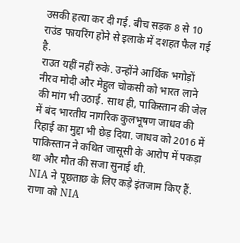उसकी हत्या कर दी गई. बीच सड़क 8 से 10 राउंड फायरिंग होने से इलाके में दशहत फैल गई है.
राउत यहीं नहीं रुके. उन्होंने आर्थिक भगोड़ों नीरव मोदी और मेहुल चोकसी को भारत लाने की मांग भी उठाई. साथ ही, पाकिस्तान की जेल में बंद भारतीय नागरिक कुलभूषण जाधव की रिहाई का मुद्दा भी छेड़ दिया. जाधव को 2016 में पाकिस्तान ने कथित जासूसी के आरोप में पकड़ा था और मौत की सजा सुनाई थी.
NIA ने पूछताछ के लिए कड़े इंतजाम किए हैं. राणा को NIA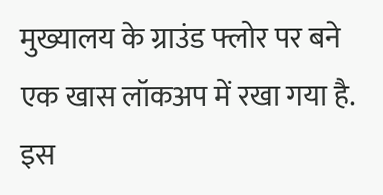मुख्यालय के ग्राउंड फ्लोर पर बने एक खास लॉकअप में रखा गया है. इस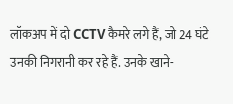लॉकअप में दो CCTV कैमरे लगे हैं, जो 24 घंटे उनकी निगरानी कर रहे हैं. उनके खाने-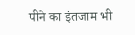पीने का इंतजाम भी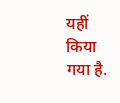यहीं किया गया है.